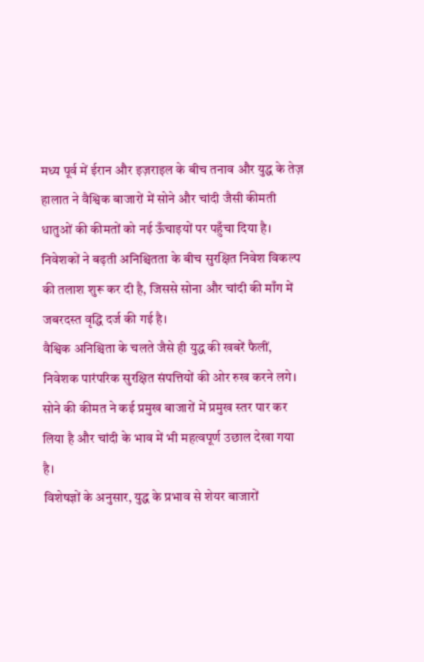मध्य पूर्व में ईरान और इज़राइल के बीच तनाव और युद्ध के तेज़ हालात ने वैश्विक बाजारों में सोने और चांदी जैसी कीमती धातुओं की कीमतों को नई ऊँचाइयों पर पहुँचा दिया है। निवेशकों ने बढ़ती अनिश्चितता के बीच सुरक्षित निवेश विकल्प की तलाश शुरू कर दी है, जिससे सोना और चांदी की माँग में जबरदस्त वृद्धि दर्ज की गई है।
वैश्विक अनिश्चिता के चलते जैसे ही युद्ध की खबरें फैलीं, निवेशक पारंपरिक सुरक्षित संपत्तियों की ओर रुख करने लगे। सोने की कीमत ने कई प्रमुख बाजारों में प्रमुख स्तर पार कर लिया है और चांदी के भाव में भी महत्वपूर्ण उछाल देखा गया है।
विशेषज्ञों के अनुसार, युद्ध के प्रभाव से शेयर बाजारों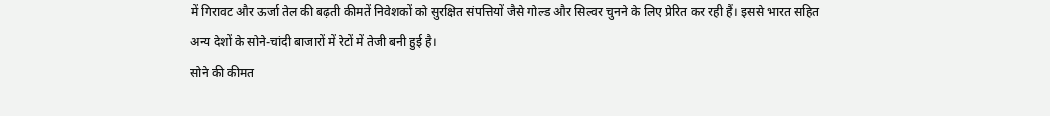में गिरावट और ऊर्जा तेल की बढ़ती कीमतें निवेशकों को सुरक्षित संपत्तियों जैसे गोल्ड और सिल्वर चुनने के लिए प्रेरित कर रही हैं। इससे भारत सहित अन्य देशों के सोने-चांदी बाजारों में रेटों में तेजी बनी हुई है।
सोने की कीमत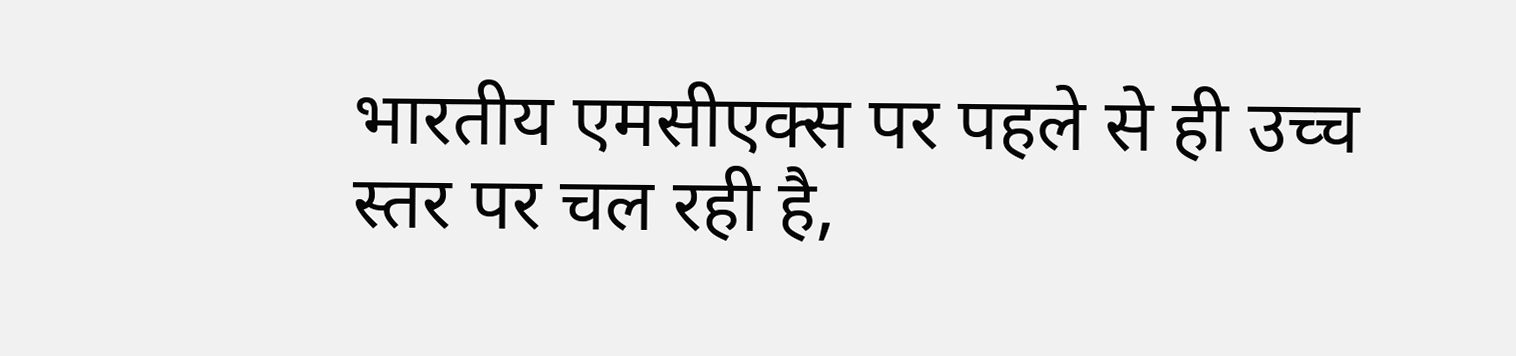भारतीय एमसीएक्स पर पहले से ही उच्च स्तर पर चल रही है,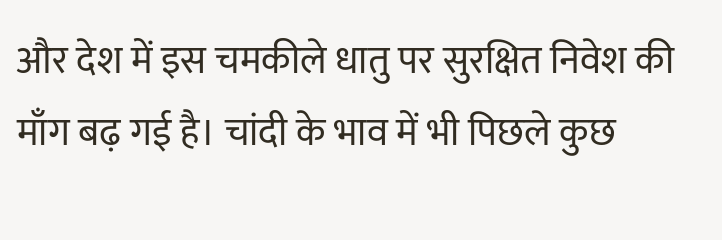और देश में इस चमकीले धातु पर सुरक्षित निवेश की माँग बढ़ गई है। चांदी के भाव में भी पिछले कुछ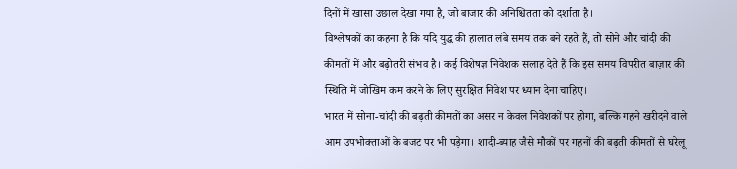दिनों में खासा उछाल देखा गया है, जो बाजार की अनिश्चितता को दर्शाता है।
विश्लेषकों का कहना है कि यदि युद्ध की हालात लंबे समय तक बने रहते हैं, तो सोने और चांदी की कीमतों में और बढ़ोतरी संभव है। कई विशेषज्ञ निवेशक सलाह देते हैं कि इस समय विपरीत बाज़ार की स्थिति में जोखिम कम करने के लिए सुरक्षित निवेश पर ध्यान देना चाहिए।
भारत में सोना-चांदी की बढ़ती कीमतों का असर न केवल निवेशकों पर होगा, बल्कि गहने खरीदने वाले आम उपभोक्ताओं के बजट पर भी पड़ेगा। शादी-ब्याह जैसे मौकों पर गहनों की बढ़ती कीमतों से घरेलू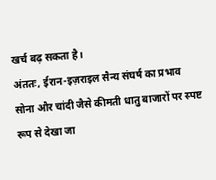खर्च बढ़ सकता है।
अंततः, ईरान-इज़राइल सैन्य संघर्ष का प्रभाव सोना और चांदी जैसे कीमती धातु बाजारों पर स्पष्ट रूप से देखा जा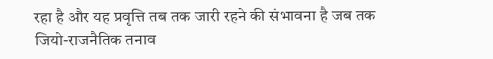रहा है और यह प्रवृत्ति तब तक जारी रहने की संभावना है जब तक जियो-राजनैतिक तनाव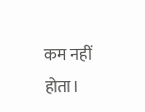कम नहीं होता।